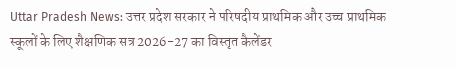Uttar Pradesh News: उत्तर प्रदेश सरकार ने परिषदीय प्राथमिक और उच्च प्राथमिक स्कूलों के लिए शैक्षणिक सत्र 2026-27 का विस्तृत कैलेंडर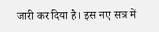जारी कर दिया है। इस नए सत्र में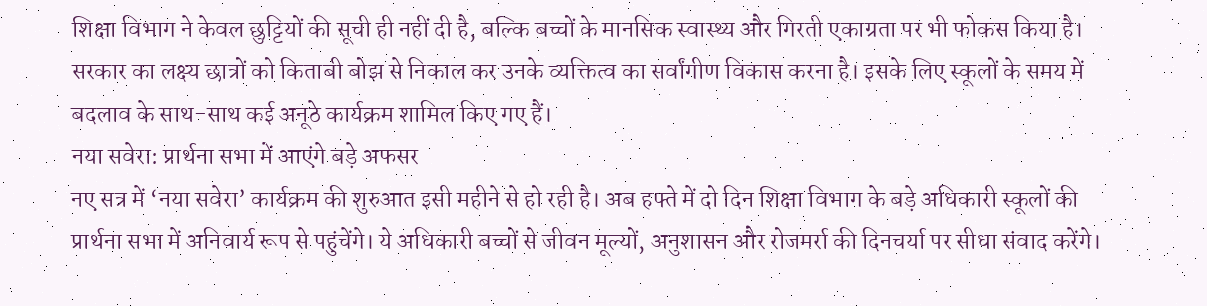शिक्षा विभाग ने केवल छुट्टियों की सूची ही नहीं दी है, बल्कि बच्चों के मानसिक स्वास्थ्य और गिरती एकाग्रता पर भी फोकस किया है। सरकार का लक्ष्य छात्रों को किताबी बोझ से निकाल कर उनके व्यक्तित्व का सर्वांगीण विकास करना है। इसके लिए स्कूलों के समय में बदलाव के साथ-साथ कई अनूठे कार्यक्रम शामिल किए गए हैं।
नया सवेरा: प्रार्थना सभा में आएंगे बड़े अफसर
नए सत्र में ‘नया सवेरा’ कार्यक्रम की शुरुआत इसी महीने से हो रही है। अब हफ्ते में दो दिन शिक्षा विभाग के बड़े अधिकारी स्कूलों की प्रार्थना सभा में अनिवार्य रूप से पहुंचेंगे। ये अधिकारी बच्चों से जीवन मूल्यों, अनुशासन और रोजमर्रा की दिनचर्या पर सीधा संवाद करेंगे।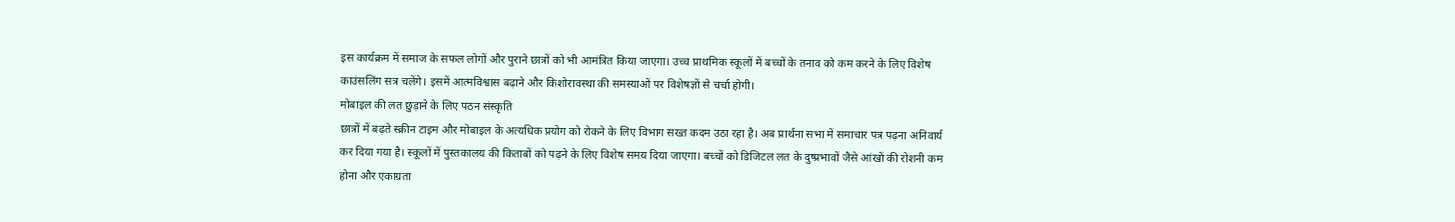इस कार्यक्रम में समाज के सफल लोगों और पुराने छात्रों को भी आमंत्रित किया जाएगा। उच्च प्राथमिक स्कूलों में बच्चों के तनाव को कम करने के लिए विशेष काउंसलिंग सत्र चलेंगे। इसमें आत्मविश्वास बढ़ाने और किशोरावस्था की समस्याओं पर विशेषज्ञों से चर्चा होगी।
मोबाइल की लत छुड़ाने के लिए पठन संस्कृति
छात्रों में बढ़ते स्क्रीन टाइम और मोबाइल के अत्यधिक प्रयोग को रोकने के लिए विभाग सख्त कदम उठा रहा है। अब प्रार्थना सभा में समाचार पत्र पढ़ना अनिवार्य कर दिया गया है। स्कूलों में पुस्तकालय की किताबों को पढ़ने के लिए विशेष समय दिया जाएगा। बच्चों को डिजिटल लत के दुष्प्रभावों जैसे आंखों की रोशनी कम होना और एकाग्रता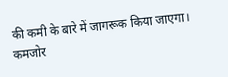की कमी के बारे में जागरूक किया जाएगा। कमजोर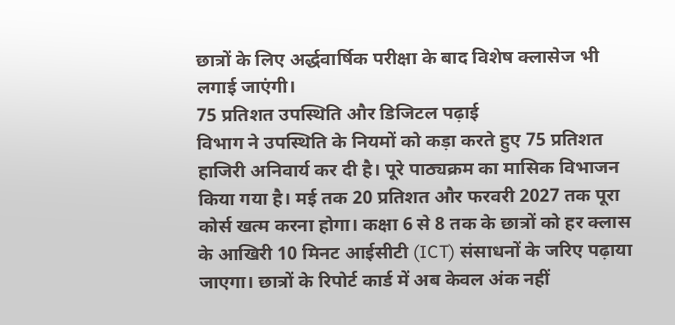छात्रों के लिए अर्द्धवार्षिक परीक्षा के बाद विशेष क्लासेज भी लगाई जाएंगी।
75 प्रतिशत उपस्थिति और डिजिटल पढ़ाई
विभाग ने उपस्थिति के नियमों को कड़ा करते हुए 75 प्रतिशत हाजिरी अनिवार्य कर दी है। पूरे पाठ्यक्रम का मासिक विभाजन किया गया है। मई तक 20 प्रतिशत और फरवरी 2027 तक पूरा कोर्स खत्म करना होगा। कक्षा 6 से 8 तक के छात्रों को हर क्लास के आखिरी 10 मिनट आईसीटी (ICT) संसाधनों के जरिए पढ़ाया जाएगा। छात्रों के रिपोर्ट कार्ड में अब केवल अंक नहीं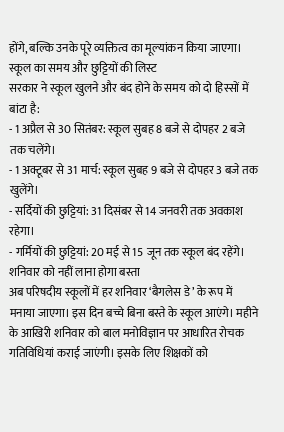होंगे, बल्कि उनके पूरे व्यक्तित्व का मूल्यांकन किया जाएगा।
स्कूल का समय और छुट्टियों की लिस्ट
सरकार ने स्कूल खुलने और बंद होने के समय को दो हिस्सों में बांटा है:
- 1 अप्रैल से 30 सितंबर: स्कूल सुबह 8 बजे से दोपहर 2 बजे तक चलेंगे।
- 1 अक्टूबर से 31 मार्च: स्कूल सुबह 9 बजे से दोपहर 3 बजे तक खुलेंगे।
- सर्दियों की छुट्टियां: 31 दिसंबर से 14 जनवरी तक अवकाश रहेगा।
- गर्मियों की छुट्टियां: 20 मई से 15 जून तक स्कूल बंद रहेंगे।
शनिवार को नहीं लाना होगा बस्ता
अब परिषदीय स्कूलों में हर शनिवार ‘बैगलेस डे’ के रूप में मनाया जाएगा। इस दिन बच्चे बिना बस्ते के स्कूल आएंगे। महीने के आखिरी शनिवार को बाल मनोविज्ञान पर आधारित रोचक गतिविधियां कराई जाएंगी। इसके लिए शिक्षकों को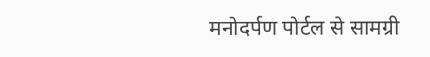मनोदर्पण पोर्टल से सामग्री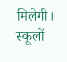मिलेगी। स्कूलों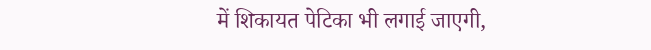में शिकायत पेटिका भी लगाई जाएगी,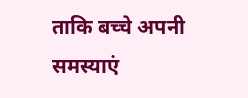ताकि बच्चे अपनी समस्याएं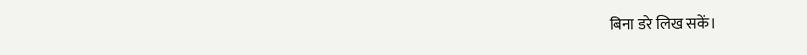बिना डरे लिख सकें।